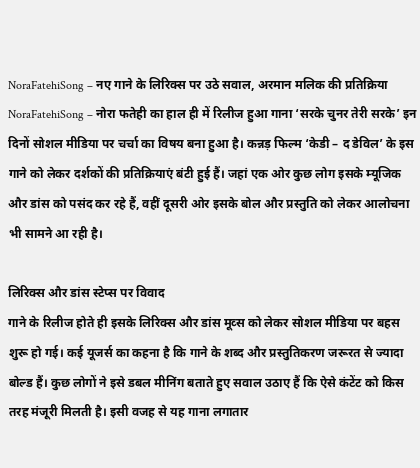NoraFatehiSong – नए गाने के लिरिक्स पर उठे सवाल, अरमान मलिक की प्रतिक्रिया
NoraFatehiSong – नोरा फतेही का हाल ही में रिलीज हुआ गाना ‘सरके चुनर तेरी सरके’ इन दिनों सोशल मीडिया पर चर्चा का विषय बना हुआ है। कन्नड़ फिल्म ‘केडी – द डेविल’ के इस गाने को लेकर दर्शकों की प्रतिक्रियाएं बंटी हुई हैं। जहां एक ओर कुछ लोग इसके म्यूजिक और डांस को पसंद कर रहे हैं, वहीं दूसरी ओर इसके बोल और प्रस्तुति को लेकर आलोचना भी सामने आ रही है।

लिरिक्स और डांस स्टेप्स पर विवाद
गाने के रिलीज होते ही इसके लिरिक्स और डांस मूव्स को लेकर सोशल मीडिया पर बहस शुरू हो गई। कई यूजर्स का कहना है कि गाने के शब्द और प्रस्तुतिकरण जरूरत से ज्यादा बोल्ड हैं। कुछ लोगों ने इसे डबल मीनिंग बताते हुए सवाल उठाए हैं कि ऐसे कंटेंट को किस तरह मंजूरी मिलती है। इसी वजह से यह गाना लगातार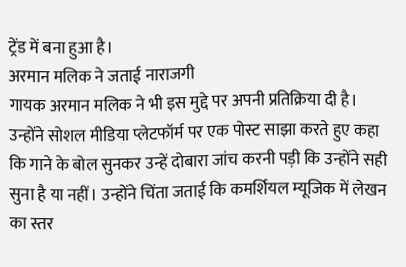ट्रेंड में बना हुआ है।
अरमान मलिक ने जताई नाराजगी
गायक अरमान मलिक ने भी इस मुद्दे पर अपनी प्रतिक्रिया दी है। उन्होंने सोशल मीडिया प्लेटफॉर्म पर एक पोस्ट साझा करते हुए कहा कि गाने के बोल सुनकर उन्हें दोबारा जांच करनी पड़ी कि उन्होंने सही सुना है या नहीं। उन्होंने चिंता जताई कि कमर्शियल म्यूजिक में लेखन का स्तर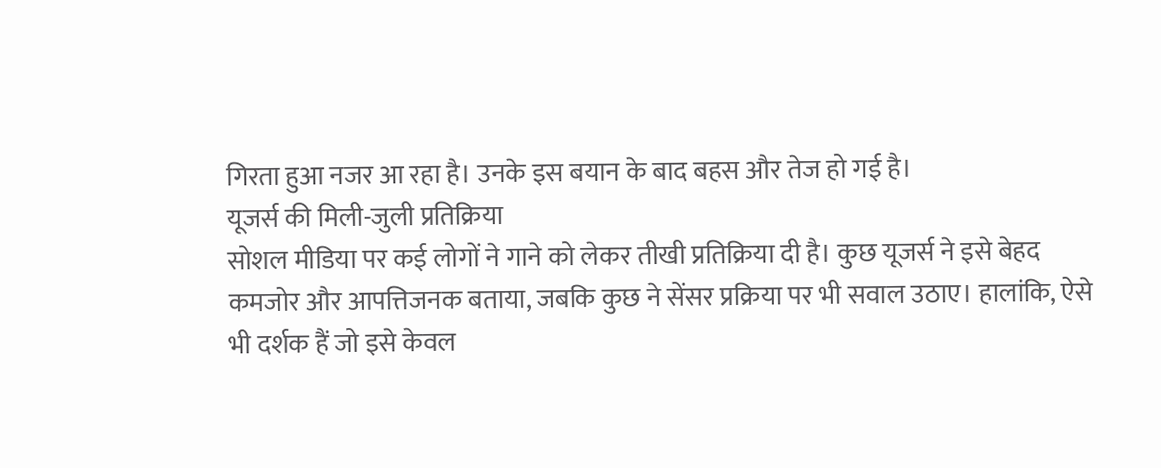गिरता हुआ नजर आ रहा है। उनके इस बयान के बाद बहस और तेज हो गई है।
यूजर्स की मिली-जुली प्रतिक्रिया
सोशल मीडिया पर कई लोगों ने गाने को लेकर तीखी प्रतिक्रिया दी है। कुछ यूजर्स ने इसे बेहद कमजोर और आपत्तिजनक बताया, जबकि कुछ ने सेंसर प्रक्रिया पर भी सवाल उठाए। हालांकि, ऐसे भी दर्शक हैं जो इसे केवल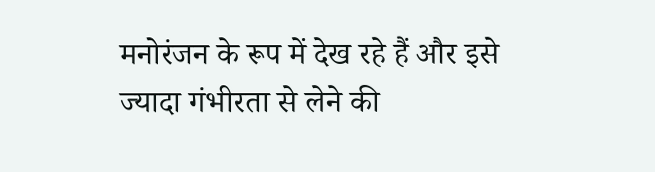मनोरंजन के रूप में देख रहे हैं और इसे ज्यादा गंभीरता से लेने की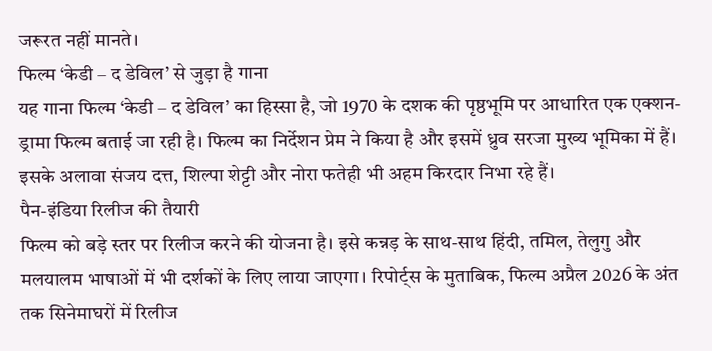जरूरत नहीं मानते।
फिल्म ‘केडी – द डेविल’ से जुड़ा है गाना
यह गाना फिल्म ‘केडी – द डेविल’ का हिस्सा है, जो 1970 के दशक की पृष्ठभूमि पर आधारित एक एक्शन-ड्रामा फिल्म बताई जा रही है। फिल्म का निर्देशन प्रेम ने किया है और इसमें ध्रुव सरजा मुख्य भूमिका में हैं। इसके अलावा संजय दत्त, शिल्पा शेट्टी और नोरा फतेही भी अहम किरदार निभा रहे हैं।
पैन-इंडिया रिलीज की तैयारी
फिल्म को बड़े स्तर पर रिलीज करने की योजना है। इसे कन्नड़ के साथ-साथ हिंदी, तमिल, तेलुगु और मलयालम भाषाओं में भी दर्शकों के लिए लाया जाएगा। रिपोर्ट्स के मुताबिक, फिल्म अप्रैल 2026 के अंत तक सिनेमाघरों में रिलीज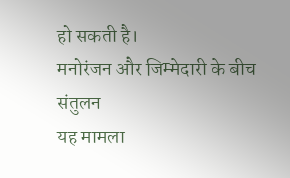हो सकती है।
मनोरंजन और जिम्मेदारी के बीच संतुलन
यह मामला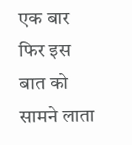एक बार फिर इस बात को सामने लाता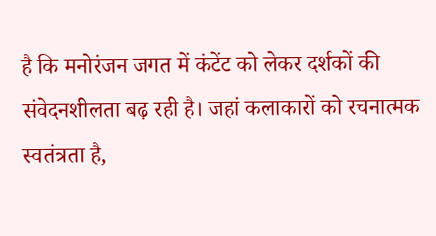है कि मनोरंजन जगत में कंटेंट को लेकर दर्शकों की संवेदनशीलता बढ़ रही है। जहां कलाकारों को रचनात्मक स्वतंत्रता है,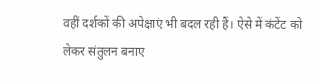वहीं दर्शकों की अपेक्षाएं भी बदल रही हैं। ऐसे में कंटेंट को लेकर संतुलन बनाए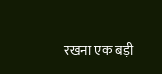रखना एक बड़ी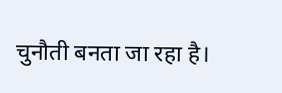चुनौती बनता जा रहा है।